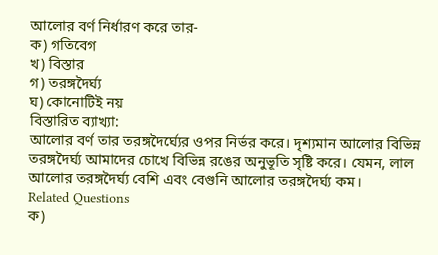আলোর বর্ণ নির্ধারণ করে তার-
ক) গতিবেগ
খ) বিস্তার
গ) তরঙ্গদৈর্ঘ্য
ঘ) কোনোটিই নয়
বিস্তারিত ব্যাখ্যা:
আলোর বর্ণ তার তরঙ্গদৈর্ঘ্যের ওপর নির্ভর করে। দৃশ্যমান আলোর বিভিন্ন তরঙ্গদৈর্ঘ্য আমাদের চোখে বিভিন্ন রঙের অনুভূতি সৃষ্টি করে। যেমন, লাল আলোর তরঙ্গদৈর্ঘ্য বেশি এবং বেগুনি আলোর তরঙ্গদৈর্ঘ্য কম।
Related Questions
ক)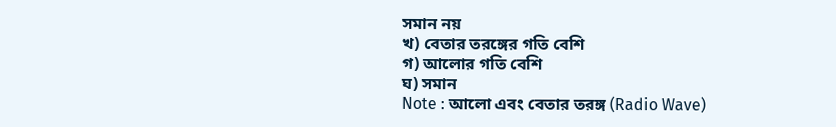সমান নয়
খ) বেতার তরঙ্গের গতি বেশি
গ) আলোর গতি বেশি
ঘ) সমান
Note : আলো এবং বেতার তরঙ্গ (Radio Wave)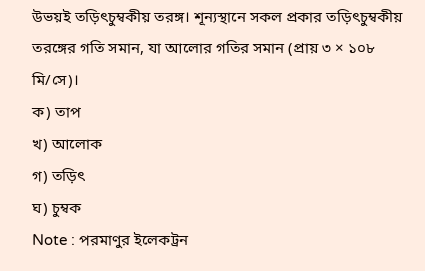উভয়ই তড়িৎচুম্বকীয় তরঙ্গ। শূন্যস্থানে সকল প্রকার তড়িৎচুম্বকীয় তরঙ্গের গতি সমান, যা আলোর গতির সমান (প্রায় ৩ × ১০৮ মি/সে)।
ক) তাপ
খ) আলোক
গ) তড়িৎ
ঘ) চুম্বক
Note : পরমাণুর ইলেকট্রন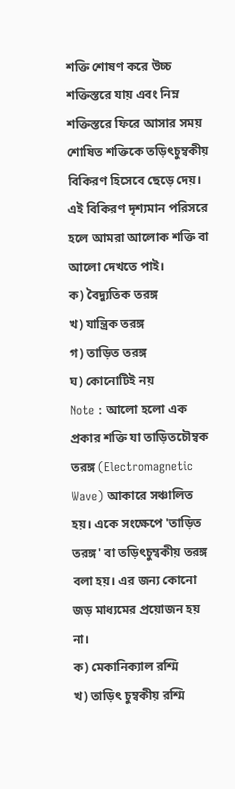শক্তি শোষণ করে উচ্চ শক্তিস্তরে যায় এবং নিম্ন শক্তিস্তরে ফিরে আসার সময় শোষিত শক্তিকে তড়িৎচুম্বকীয় বিকিরণ হিসেবে ছেড়ে দেয়। এই বিকিরণ দৃশ্যমান পরিসরে হলে আমরা আলোক শক্তি বা আলো দেখতে পাই।
ক) বৈদ্যুতিক তরঙ্গ
খ) যান্ত্রিক তরঙ্গ
গ) তাড়িত তরঙ্গ
ঘ) কোনোটিই নয়
Note : আলো হলো এক প্রকার শক্তি যা তাড়িতচৌম্বক তরঙ্গ (Electromagnetic Wave) আকারে সঞ্চালিত হয়। একে সংক্ষেপে 'তাড়িত তরঙ্গ' বা তড়িৎচুম্বকীয় তরঙ্গ বলা হয়। এর জন্য কোনো জড় মাধ্যমের প্রয়োজন হয় না।
ক) মেকানিক্যাল রশ্মি
খ) তাড়িৎ চুম্বকীয় রশ্মি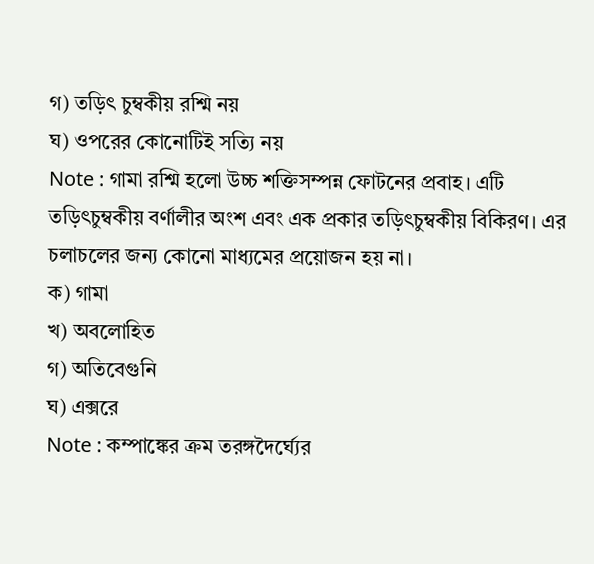গ) তড়িৎ চুম্বকীয় রশ্মি নয়
ঘ) ওপরের কোনোটিই সত্যি নয়
Note : গামা রশ্মি হলো উচ্চ শক্তিসম্পন্ন ফোটনের প্রবাহ। এটি তড়িৎচুম্বকীয় বর্ণালীর অংশ এবং এক প্রকার তড়িৎচুম্বকীয় বিকিরণ। এর চলাচলের জন্য কোনো মাধ্যমের প্রয়োজন হয় না।
ক) গামা
খ) অবলোহিত
গ) অতিবেগুনি
ঘ) এক্সরে
Note : কম্পাঙ্কের ক্রম তরঙ্গদৈর্ঘ্যের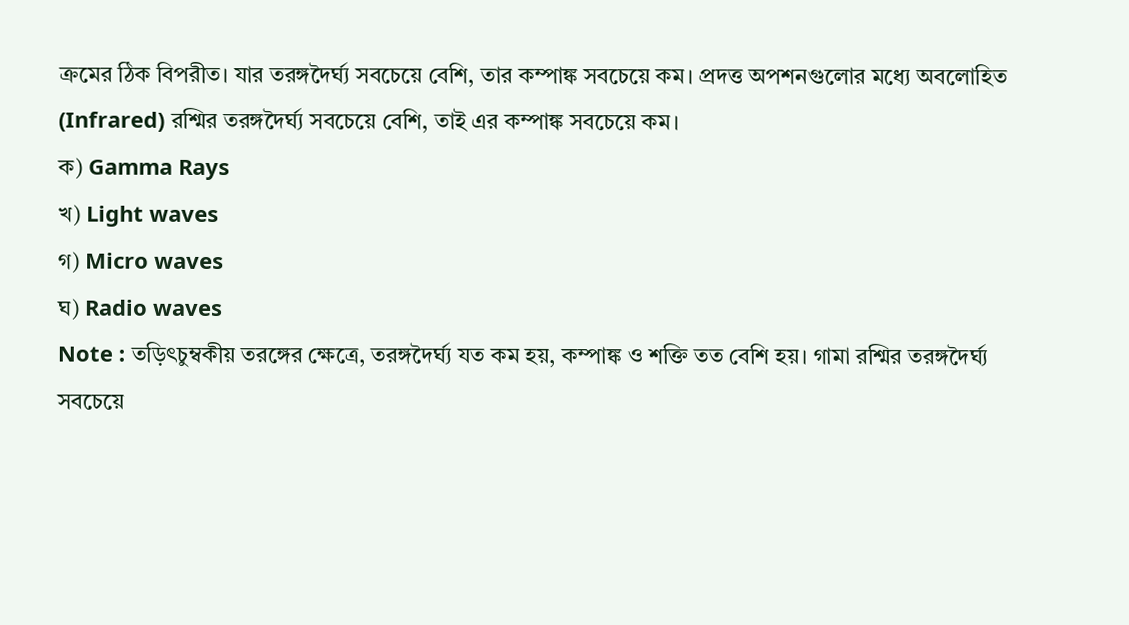ক্রমের ঠিক বিপরীত। যার তরঙ্গদৈর্ঘ্য সবচেয়ে বেশি, তার কম্পাঙ্ক সবচেয়ে কম। প্রদত্ত অপশনগুলোর মধ্যে অবলোহিত (Infrared) রশ্মির তরঙ্গদৈর্ঘ্য সবচেয়ে বেশি, তাই এর কম্পাঙ্ক সবচেয়ে কম।
ক) Gamma Rays
খ) Light waves
গ) Micro waves
ঘ) Radio waves
Note : তড়িৎচুম্বকীয় তরঙ্গের ক্ষেত্রে, তরঙ্গদৈর্ঘ্য যত কম হয়, কম্পাঙ্ক ও শক্তি তত বেশি হয়। গামা রশ্মির তরঙ্গদৈর্ঘ্য সবচেয়ে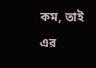কম, তাই এর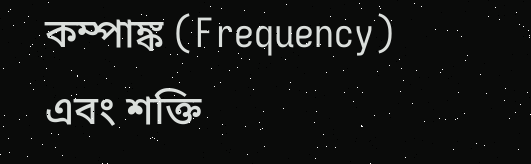কম্পাঙ্ক (Frequency) এবং শক্তি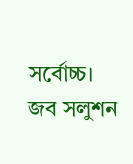সর্বোচ্চ।
জব সলুশন